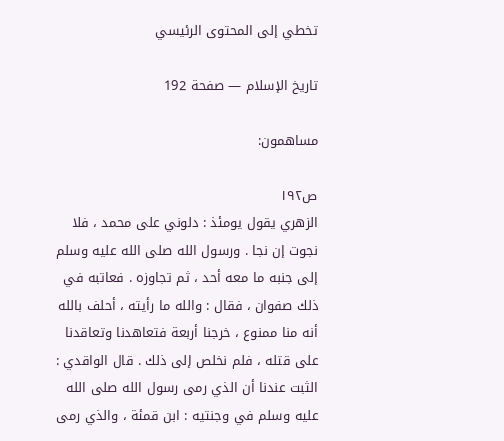تخطي إلى المحتوى الرئيسي

تاريخ الإسلام — صفحة 192

مساهمون:

ص١٩٢
الزهري يقول يومئذ : دلوني على محمد ، فلا نجوت إن نجا . ورسول الله صلى الله عليه وسلم إلى جنبه ما معه أحد ، ثم تجاوزه . فعاتبه في ذلك صفوان ، فقال : والله ما رأيته ، أحلف بالله أنه منا ممنوع ، خرجنا أربعة فتعاهدنا وتعاقدنا على قتله ، فلم نخلص إلى ذلك . قال الواقدي : الثبت عندنا أن الذي رمى رسول الله صلى الله عليه وسلم في وجنتيه : ابن قمئة ، والذي رمى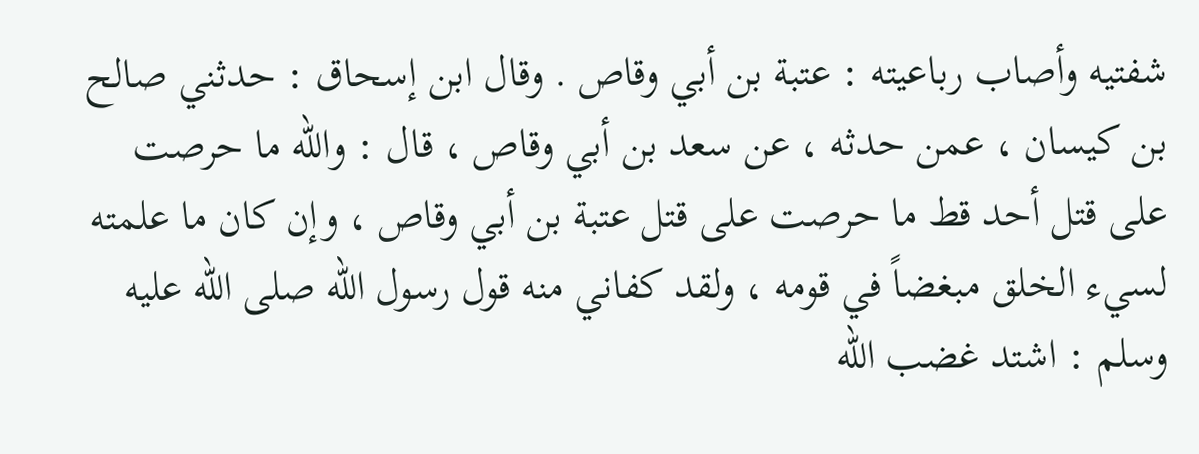شفتيه وأصاب رباعيته : عتبة بن أبي وقاص . وقال ابن إسحاق : حدثني صالح بن كيسان ، عمن حدثه ، عن سعد بن أبي وقاص ، قال : والله ما حرصت على قتل أحد قط ما حرصت على قتل عتبة بن أبي وقاص ، وإن كان ما علمته لسيء الخلق مبغضاً في قومه ، ولقد كفاني منه قول رسول الله صلى الله عليه وسلم : اشتد غضب الله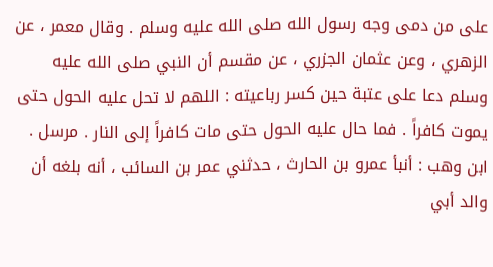على من دمى وجه رسول الله صلى الله عليه وسلم . وقال معمر ، عن الزهري ، وعن عثمان الجزري ، عن مقسم أن النبي صلى الله عليه وسلم دعا على عتبة حين كسر رباعيته : اللهم لا تحل عليه الحول حتى يموت كافراً . فما حال عليه الحول حتى مات كافراً إلى النار . مرسل . ابن وهب : أنبأ عمرو بن الحارث ، حدثني عمر بن السائب ، أنه بلغه أن والد أبي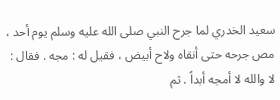سعيد الخدري لما جرح النبي صلى الله عليه وسلم يوم أحد ، مص جرحه حتى أنقاه ولاح أبيض ، فقيل له : مجه . فقال : لا والله لا أمجه أبداً . ثم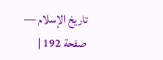تاريخ الإسلام — صفحة 192 |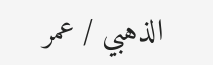الذهبي / عمر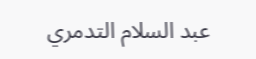عبد السلام التدمري